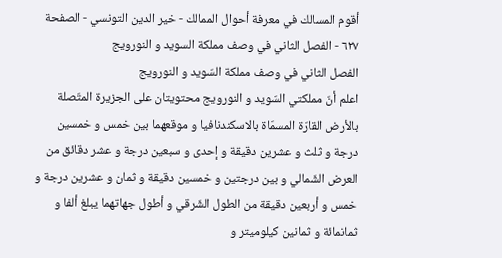أقوم المسالك في معرفة أحوال الممالك - خير الدين التونسي - الصفحة ٦٢٧ - الفصل الثاني في وصف مملكة السويد و النورويج
الفصل الثاني في وصف مملكة السّويد و النورويج
اعلم أنّ مملكتي السّويد و النورويج محتويتان على الجزيرة المتّصلة بالأرض القارّة المسمّاة بالاسكندنافيا و موقعهما بين خمس و خمسين درجة و ثلث و عشرين دقيقة و إحدى و سبعين درجة و عشر دقائق من العرض الشّمالي و بين درجتين و خمسين دقيقة و ثمان و عشرين درجة و خمس و أربعين دقيقة من الطول الشّرقي و أطول جهاتهما يبلغ ألفا و ثمانمائة و ثمانين كيلوميتر و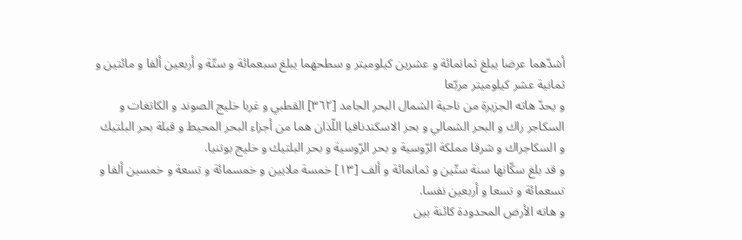أشدّهما عرضا يبلغ ثمانمائة و عشرين كيلوميتر و سطحهما يبلغ سبعمائة و ستّة و أربعين ألفا و مائتين و ثمانية عشر كيلوميتر مربّعا
و يحدّ هاته الجزيرة من ناحية الشمال البحر الجامد [٣٦٢] القطبي و غربا خليج الصوند و الكاتغات و السكاجر راك و البحر الشمالي و بحر الاسكندنافيا اللّذان هما من أجزاء البحر المحيط و قبلة بحر البلتيك و السكاجراك و شرقا مملكة الرّوسية و بحر الرّوسية و بحر البلتيك و خليج بوتنيا.
و قد بلغ سكّانها سنة ستّين و ثمانمائة و ألف [١٣] خمسة ملايين و خمسمائة و تسعة و خمسين ألفا و تسعمائة و تسعا و أربعين نفسا.
و هاته الأرض المحدودة كائنة بين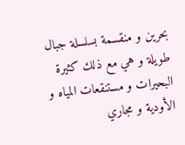بحرين و منقسمة بسلسلة جبال طويلة و هي مع ذلك كثيرة البحيرات و مستنقعات المياه و الأودية و مجاري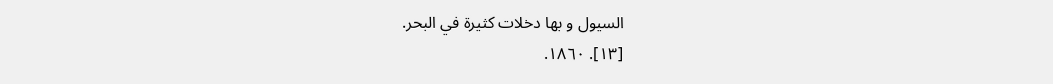السيول و بها دخلات كثيرة في البحر.
[١٣]. ١٨٦٠.